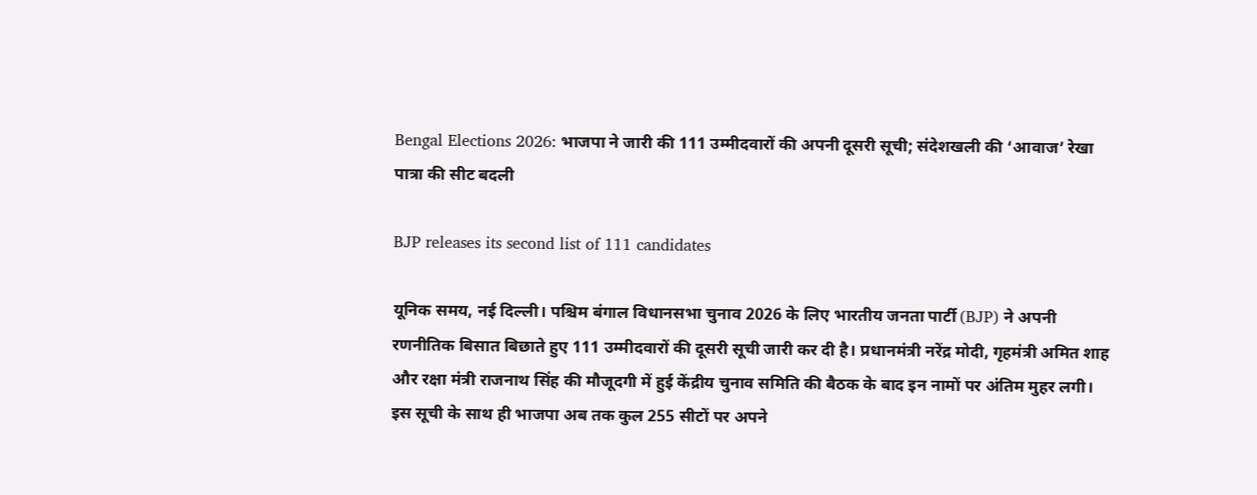Bengal Elections 2026: भाजपा ने जारी की 111 उम्मीदवारों की अपनी दूसरी सूची; संदेशखली की ‘आवाज’ रेखा पात्रा की सीट बदली

BJP releases its second list of 111 candidates

यूनिक समय, नई दिल्ली। पश्चिम बंगाल विधानसभा चुनाव 2026 के लिए भारतीय जनता पार्टी (BJP) ने अपनी रणनीतिक बिसात बिछाते हुए 111 उम्मीदवारों की दूसरी सूची जारी कर दी है। प्रधानमंत्री नरेंद्र मोदी, गृहमंत्री अमित शाह और रक्षा मंत्री राजनाथ सिंह की मौजूदगी में हुई केंद्रीय चुनाव समिति की बैठक के बाद इन नामों पर अंतिम मुहर लगी। इस सूची के साथ ही भाजपा अब तक कुल 255 सीटों पर अपने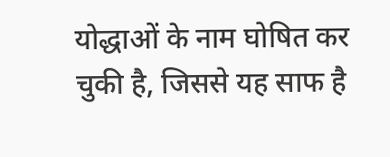योद्धाओं के नाम घोषित कर चुकी है, जिससे यह साफ है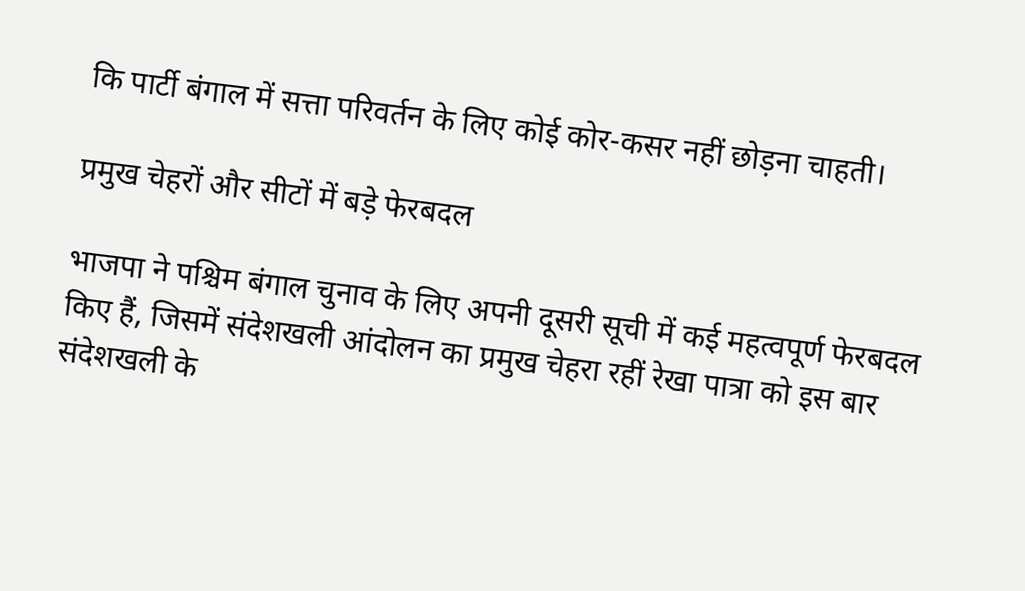कि पार्टी बंगाल में सत्ता परिवर्तन के लिए कोई कोर-कसर नहीं छोड़ना चाहती।

प्रमुख चेहरों और सीटों में बड़े फेरबदल

भाजपा ने पश्चिम बंगाल चुनाव के लिए अपनी दूसरी सूची में कई महत्वपूर्ण फेरबदल किए हैं, जिसमें संदेशखली आंदोलन का प्रमुख चेहरा रहीं रेखा पात्रा को इस बार संदेशखली के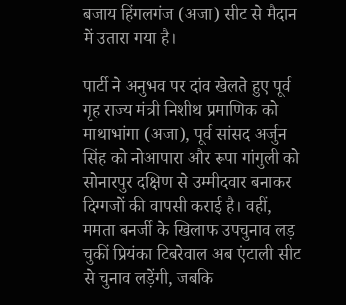बजाय हिंगलगंज (अजा) सीट से मैदान में उतारा गया है।

पार्टी ने अनुभव पर दांव खेलते हुए पूर्व गृह राज्य मंत्री निशीथ प्रमाणिक को माथाभांगा (अजा), पूर्व सांसद अर्जुन सिंह को नोआपारा और रूपा गांगुली को सोनारपुर दक्षिण से उम्मीदवार बनाकर दिग्गजों की वापसी कराई है। वहीं, ममता बनर्जी के खिलाफ उपचुनाव लड़ चुकीं प्रियंका टिबरेवाल अब एंटाली सीट से चुनाव लड़ेंगी, जबकि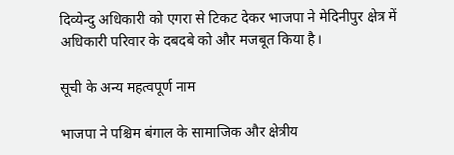दिव्येन्दु अधिकारी को एगरा से टिकट देकर भाजपा ने मेदिनीपुर क्षेत्र में अधिकारी परिवार के दबदबे को और मजबूत किया है।

सूची के अन्य महत्वपूर्ण नाम

भाजपा ने पश्चिम बंगाल के सामाजिक और क्षेत्रीय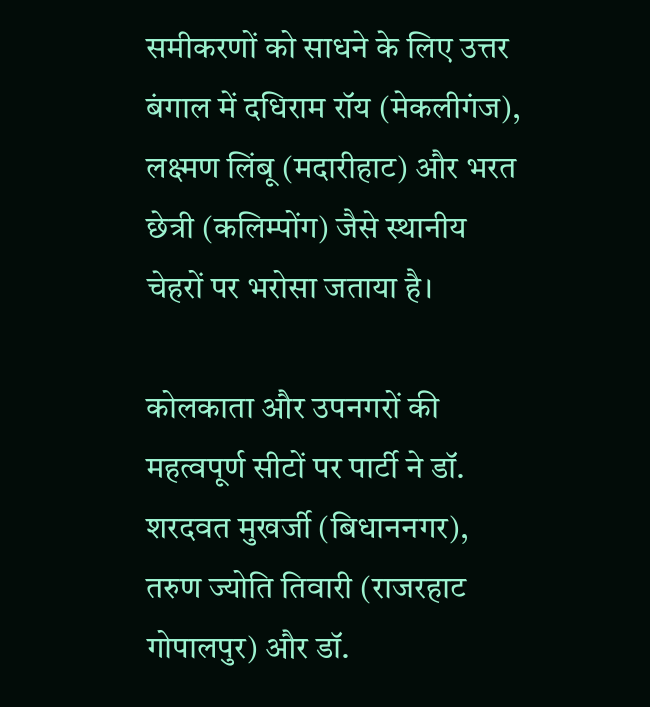समीकरणों को साधने के लिए उत्तर बंगाल में दधिराम रॉय (मेकलीगंज), लक्ष्मण लिंबू (मदारीहाट) और भरत छेत्री (कलिम्पोंग) जैसे स्थानीय चेहरों पर भरोसा जताया है।

कोलकाता और उपनगरों की महत्वपूर्ण सीटों पर पार्टी ने डॉ. शरदवत मुखर्जी (बिधाननगर), तरुण ज्योति तिवारी (राजरहाट गोपालपुर) और डॉ.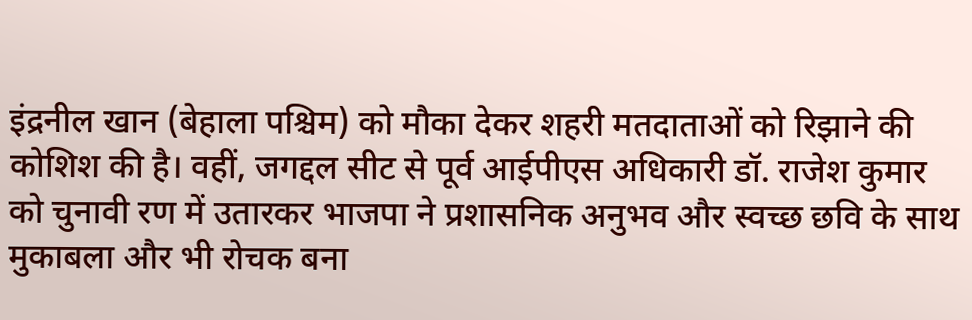इंद्रनील खान (बेहाला पश्चिम) को मौका देकर शहरी मतदाताओं को रिझाने की कोशिश की है। वहीं, जगद्दल सीट से पूर्व आईपीएस अधिकारी डॉ. राजेश कुमार को चुनावी रण में उतारकर भाजपा ने प्रशासनिक अनुभव और स्वच्छ छवि के साथ मुकाबला और भी रोचक बना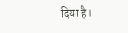दिया है।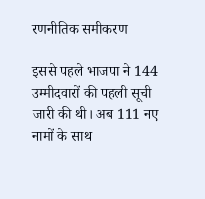रणनीतिक समीकरण

इससे पहले भाजपा ने 144 उम्मीदवारों की पहली सूची जारी की थी। अब 111 नए नामों के साथ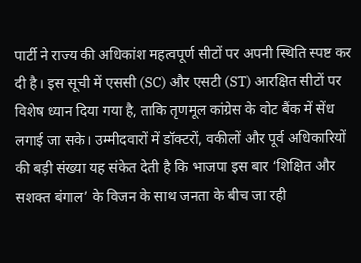पार्टी ने राज्य की अधिकांश महत्वपूर्ण सीटों पर अपनी स्थिति स्पष्ट कर दी है। इस सूची में एससी (SC) और एसटी (ST) आरक्षित सीटों पर विशेष ध्यान दिया गया है, ताकि तृणमूल कांग्रेस के वोट बैंक में सेंध लगाई जा सके। उम्मीदवारों में डॉक्टरों, वकीलों और पूर्व अधिकारियों की बड़ी संख्या यह संकेत देती है कि भाजपा इस बार ‘शिक्षित और सशक्त बंगाल’ के विजन के साथ जनता के बीच जा रही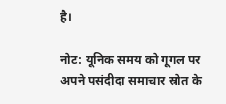है।

नोट: यूनिक समय को गूगल पर अपने पसंदीदा समाचार स्रोत के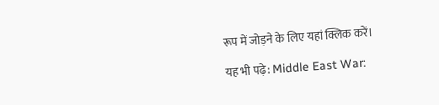रूप में जोड़ने के लिए यहां क्लिक करें।

यह भी पढ़े: Middle East War: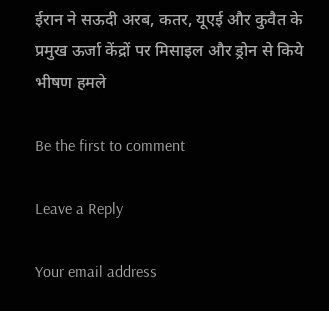ईरान ने सऊदी अरब, कतर, यूएई और कुवैत के प्रमुख ऊर्जा केंद्रों पर मिसाइल और ड्रोन से किये भीषण हमले

Be the first to comment

Leave a Reply

Your email address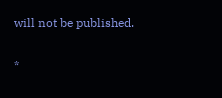will not be published.


*